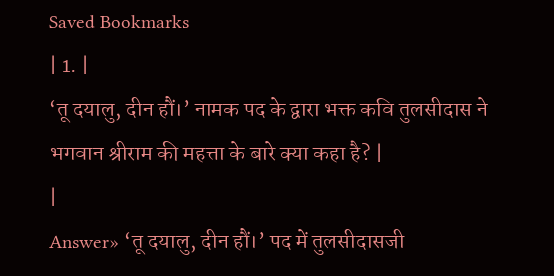Saved Bookmarks
| 1. |
‘तू दयालु, दीन हौं।’ नामक पद के द्वारा भक्त कवि तुलसीदास ने भगवान श्रीराम की महत्ता के बारे क्या कहा है? |
|
Answer» ‘तू दयालु, दीन हौं।’ पद में तुलसीदासजी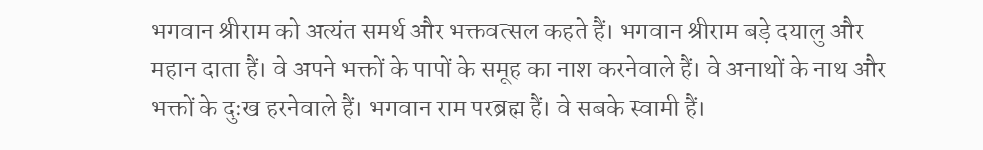भगवान श्रीराम को अत्यंत समर्थ और भक्तवत्सल कहते हैं। भगवान श्रीराम बड़े दयालु और महान दाता हैं। वे अपने भक्तों के पापों के समूह का नाश करनेवाले हैं। वे अनाथों के नाथ और भक्तों के दुःख हरनेवाले हैं। भगवान राम परब्रह्म हैं। वे सबके स्वामी हैं।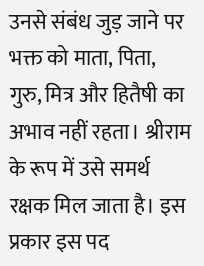उनसे संबंध जुड़ जाने पर भक्त को माता, पिता, गुरु, मित्र और हितैषी का अभाव नहीं रहता। श्रीराम के रूप में उसे समर्थ रक्षक मिल जाता है। इस प्रकार इस पद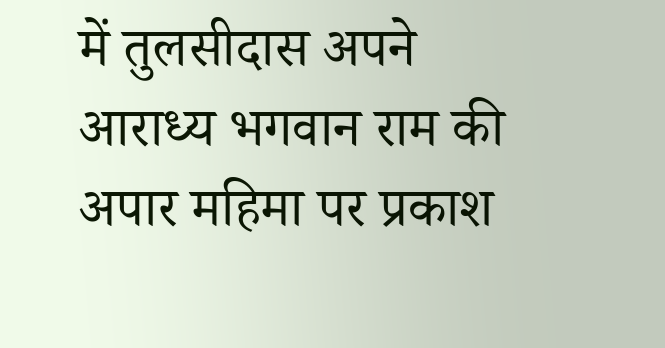में तुलसीदास अपने आराध्य भगवान राम की अपार महिमा पर प्रकाश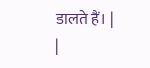डालते हैं। |
|